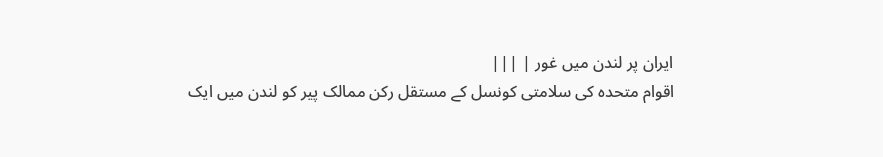ایران پر لندن میں غور | |||
اقوام متحدہ کی سلامتی کونسل کے مستقل رکن ممالک پیر کو لندن میں ایک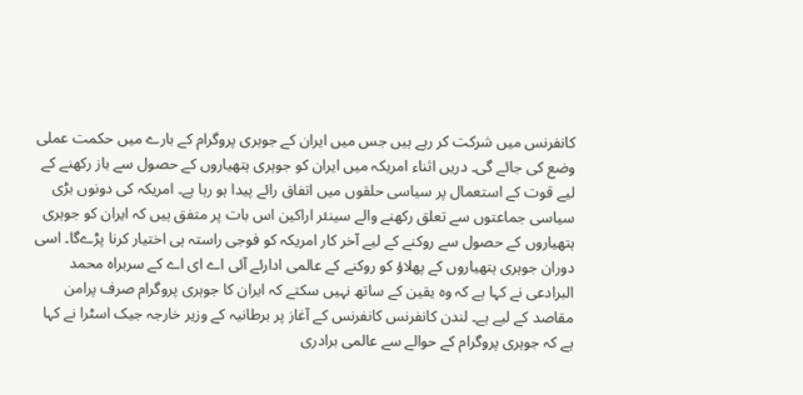کانفرنس میں شرکت کر رہے ہیں جس میں ایران کے جوہری پروگرام کے بارے میں حکمت عملی وضع کی جائے گی۔ دریں اثناء امریکہ میں ایران کو جوہری ہتھیاروں کے حصول سے باز رکھنے کے لیے قوت کے استعمال پر سیاسی حلقوں میں اتفاق رائے پیدا ہو رہا ہے۔ امریکہ کی دونوں بڑی سیاسی جماعتوں سے تعلق رکھنے والے سینئر اراکین اس بات پر متفق ہیں کہ ایران کو جوہری ہتھیاروں کے حصول سے روکنے کے لیے آخر کار امریکہ کو فوجی راستہ ہی اختیار کرنا پڑےگا۔ اسی دوران جوہری ہتھیاروں کے پھلاؤ کو روکنے کے عالمی ادارئے آئی اے ای اے کے سربراہ محمد البرادعی نے کہا ہے کہ وہ یقین کے ساتھ نہیں سکتے کہ ایران کا جوہری پروگرام صرف پرامن مقاصد کے لیے ہے۔ لندن کانفرنس کانفرنس کے آغاز پر برطانیہ کے وزیر خارجہ جیک اسٹرا نے کہا ہے کہ جوہری پروگرام کے حوالے سے عالمی برادری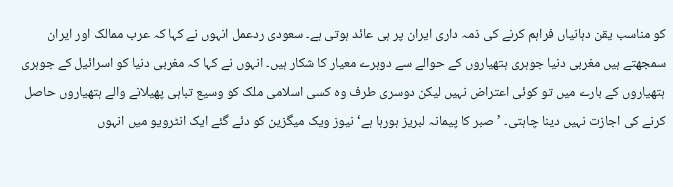کو مناسب یقن دہانیاں فراہم کرنے کی ذمہ داری ایران پر ہی عائد ہوتی ہے۔ سعودی ردعمل انہوں نے کہا کہ عرب ممالک اور ایران سمجھتے ہیں مغربی دنیا جوہری ہتھیاروں کے حوالے سے دوہرے معیار کا شکار ہیں۔ انہوں نے کہا کہ مغربی دنیا کو اسرائیل کے جوہری ہتھیاروں کے بارے میں تو کوئی اعتراض نہیں لیکن دوسری طرف وہ کسی اسلامی ملک کو وسیع تباہی پھیلانے والے ہتھیاروں حاصل کرنے کی اجازت نہیں دینا چاہتی۔ ’صبر کا پیمانہ لبریز ہورہا ہے‘ نیوز ویک میگزین کو دئے گئے ایک انٹرویو میں انہوں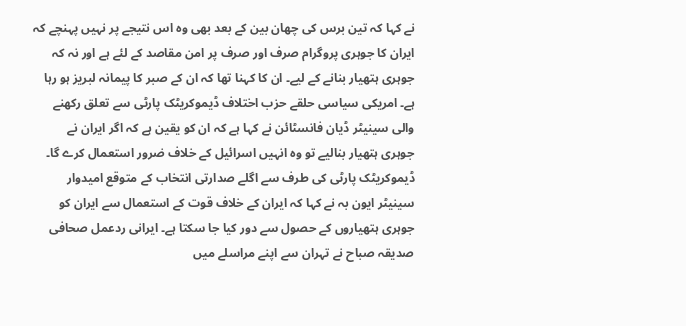نے کہا کہ تین برس کی چھان بین کے بعد بھی وہ اس نتیجے پر نہیں پہنچے کہ ایران کا جوہری پروگرام صرف اور صرف پر امن مقاصد کے لئے ہے اور نہ کہ جوہری ہتھیار بنانے کے لیے۔ ان کا کہنا تھا کہ ان کے صبر کا پیمانہ لبریز ہو رہا ہے۔ امریکی سیاسی حلقے حزب اختلاف ڈیموکریٹک پارٹی سے تعلق رکھنے والی سینیٹر ڈیان فانسٹائن نے کہا ہے کہ ان کو یقین ہے کہ اگر ایران نے جوہری ہتھیار بنالیے تو وہ انہیں اسرائیل کے خلاف ضرور استعمال کرے گا۔ ڈیموکریٹک پارٹی کی طرف سے اگلے صدارتی انتخاب کے متوقع امیدوار سینیٹر ایون بہ نے کہا کہ ایران کے خلاف قوت کے استعمال سے ایران کو جوہری ہتھیاروں کے حصول سے دور کیا جا سکتا ہے۔ ایرانی ردعمل صحافی صدیقہ صباح نے تہران سے اپنے مراسلے میں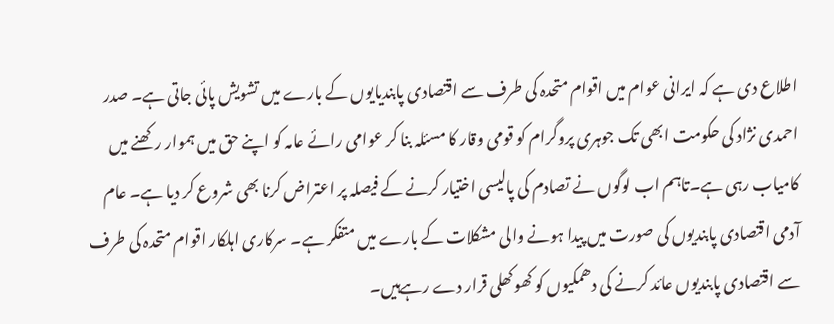اطلاع دی ہے کہ ایرانی عوام میں اقوام متحدہ کی طرف سے اقتصادی پابندیایوں کے بارے میں تشویش پائی جاتی ہے۔ صدر احمدی نژاد کی حکومت ابھی تک جوہری پروگرام کو قومی وقار کا مسئلہ بنا کر عوامی رائے عامہ کو اپنے حق میں ہموار رکھنے میں کامیاب رہی ہے۔تاہم اب لوگوں نے تصادم کی پالیسی اختیار کرنے کے فیصلہ پر اعتراض کرنا بھی شروع کر دیا ہے۔ عام آدمی اقتصادی پابندیوں کی صورت میں پیدا ہونے والی مشکلات کے بارے میں متفکر ہے۔ سرکاری اہلکار اقوام متحدہ کی طرف سے اقتصادی پابندیوں عائد کرنے کی دھمکیوں کو کھوکھلی قرار دے رہےہیں۔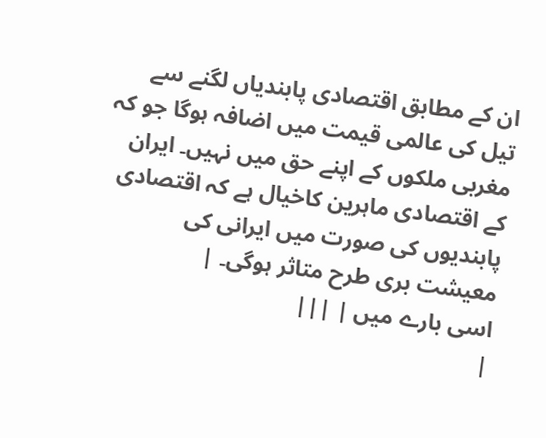ان کے مطابق اقتصادی پابندیاں لگنے سے تیل کی عالمی قیمت میں اضافہ ہوگا جو کہ مغربی ملکوں کے اپنے حق میں نہیں۔ ایران کے اقتصادی ماہرین کاخیال ہے کہ اقتصادی پابندیوں کی صورت میں ایرانی کی معیشت بری طرح متاثر ہوگی۔ |
اسی بارے میں | |||
|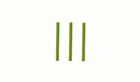|||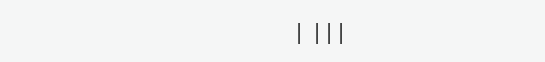| |||